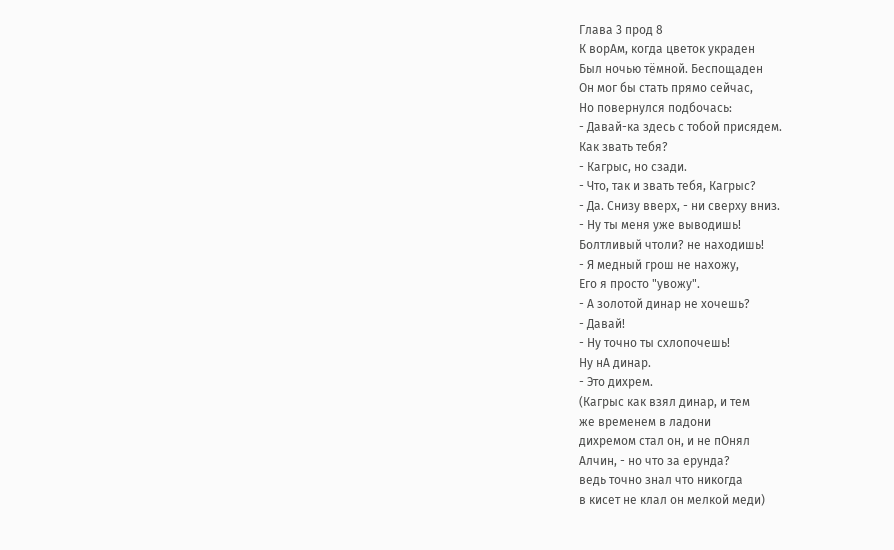Глава 3 прод 8
К ворАм, когда цветок украден
Был ночью тёмной. Беспощаден
Он мог бы стать прямо сейчас,
Но повернулся подбочась:
- Давай-ка здесь с тобой присядем.
Как звать тебя?
- Кагрыс, но сзади.
- Что, так и звать тебя, Кагрыс?
- Да. Снизу вверх, - ни сверху вниз.
- Ну ты меня уже выводишь!
Болтливый чтоли? не находишь!
- Я медный грош не нахожу,
Его я просто "увожу".
- А золотой динар не хочешь?
- Давай!
- Ну точно ты схлопочешь!
Ну нА динар.
- Это дихрем.
(Кагрыс как взял динар, и тем
же временем в ладони
дихремом стал он, и не пОнял
Алчин, - но что за ерунда?
ведь точно знал что никогда
в кисет не клал он мелкой меди)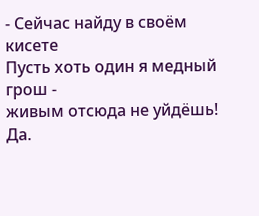- Сейчас найду в своём кисете
Пусть хоть один я медный грош -
живым отсюда не уйдёшь!
Да.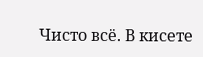Чисто всё. В кисете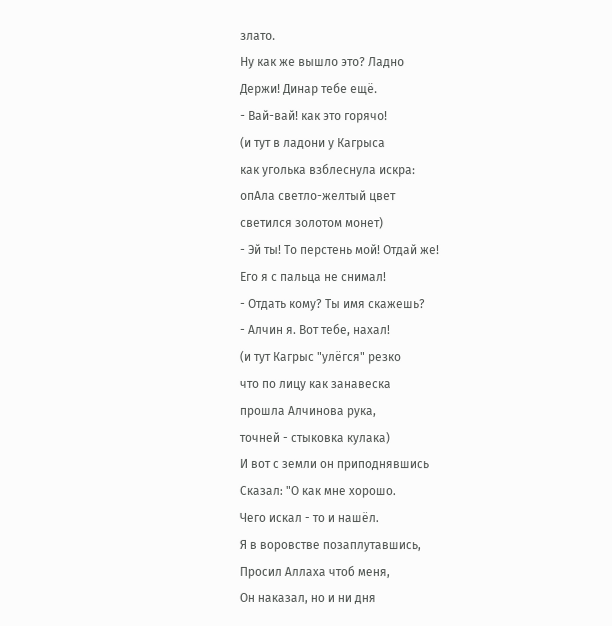злато.
Ну как же вышло это? Ладно
Держи! Динар тебе ещё.
- Вай-вай! как это горячо!
(и тут в ладони у Кагрыса
как уголька взблеснула искра:
опАла светло-желтый цвет
светился золотом монет)
- Эй ты! То перстень мой! Отдай же!
Его я с пальца не снимал!
- Отдать кому? Ты имя скажешь?
- Алчин я. Вот тебе, нахал!
(и тут Кагрыс "улёгся" резко
что по лицу как занавеска
прошла Алчинова рука,
точней - стыковка кулака)
И вот с земли он приподнявшись
Сказал: "О как мне хорошо.
Чего искал - то и нашёл.
Я в воровстве позаплутавшись,
Просил Аллаха чтоб меня,
Он наказал, но и ни дня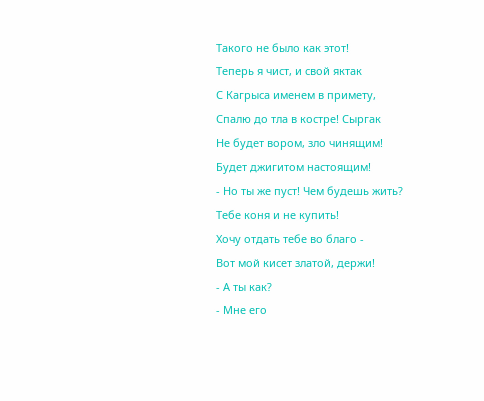Такого не было как этот!
Теперь я чист, и свой яктак
С Кагрыса именем в примету,
Спалю до тла в костре! Сыргак
Не будет вором, зло чинящим!
Будет джигитом настоящим!
- Но ты же пуст! Чем будешь жить?
Тебе коня и не купить!
Хочу отдать тебе во благо -
Вот мой кисет златой, держи!
- А ты как?
- Мне его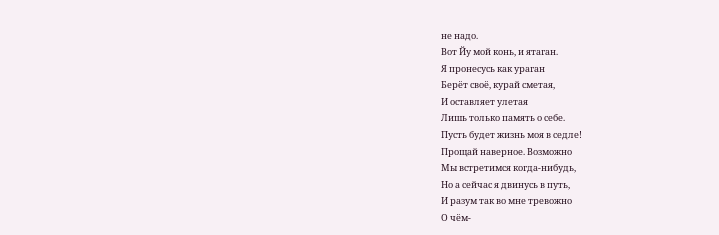не надо.
Вот Йу мой конь, и ятаган.
Я пронесусь как ураган
Берёт своё, курай сметая,
И оставляет улетая
Лишь только память о себе.
Пусть будет жизнь моя в седле!
Прощай наверное. Возможно
Мы встретимся когда-нибудь,
Но а сейчас я двинусь в путь,
И разум так во мне тревожно
О чём-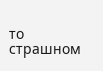то страшном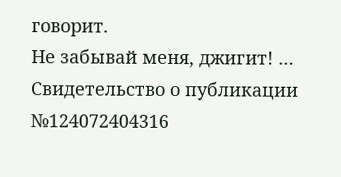говорит.
Не забывай меня, джигит! …
Свидетельство о публикации №124072404316